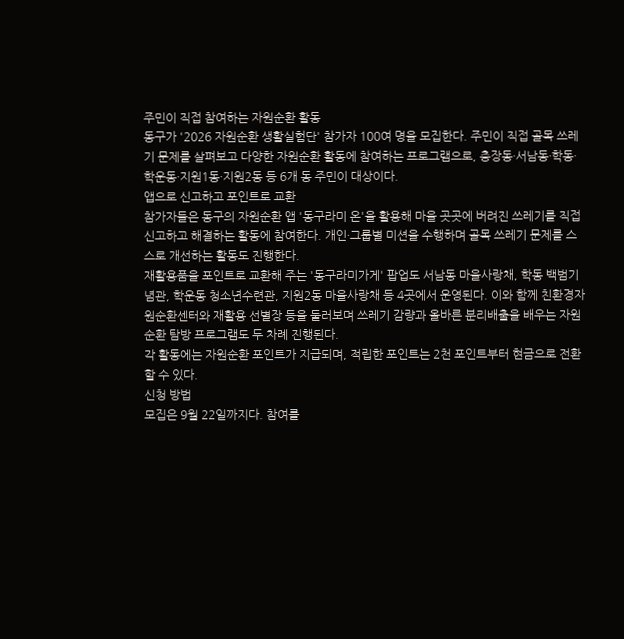주민이 직접 참여하는 자원순환 활동
동구가 '2026 자원순환 생활실험단' 참가자 100여 명을 모집한다. 주민이 직접 골목 쓰레기 문제를 살펴보고 다양한 자원순환 활동에 참여하는 프로그램으로, 충장동·서남동·학동·학운동·지원1동·지원2동 등 6개 동 주민이 대상이다.
앱으로 신고하고 포인트로 교환
참가자들은 동구의 자원순환 앱 '동구라미 온'을 활용해 마을 곳곳에 버려진 쓰레기를 직접 신고하고 해결하는 활동에 참여한다. 개인·그룹별 미션을 수행하며 골목 쓰레기 문제를 스스로 개선하는 활동도 진행한다.
재활용품을 포인트로 교환해 주는 '동구라미가게' 팝업도 서남동 마을사랑채, 학동 백범기념관, 학운동 청소년수련관, 지원2동 마을사랑채 등 4곳에서 운영된다. 이와 함께 친환경자원순환센터와 재활용 선별장 등을 둘러보며 쓰레기 감량과 올바른 분리배출을 배우는 자원순환 탐방 프로그램도 두 차례 진행된다.
각 활동에는 자원순환 포인트가 지급되며, 적립한 포인트는 2천 포인트부터 현금으로 전환할 수 있다.
신청 방법
모집은 9월 22일까지다. 참여를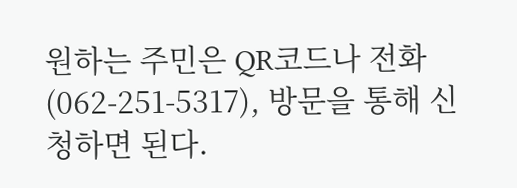원하는 주민은 QR코드나 전화(062-251-5317), 방문을 통해 신청하면 된다.